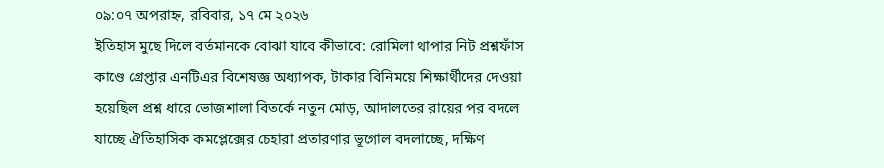০৯:০৭ অপরাহ্ন, রবিবার, ১৭ মে ২০২৬
ইতিহাস মুছে দিলে বর্তমানকে বোঝা যাবে কীভাবে: রোমিলা থাপার নিট প্রশ্নফাঁস কাণ্ডে গ্রেপ্তার এনটিএর বিশেষজ্ঞ অধ্যাপক, টাকার বিনিময়ে শিক্ষার্থীদের দেওয়া হয়েছিল প্রশ্ন ধারে ভোজশালা বিতর্কে নতুন মোড়, আদালতের রায়ের পর বদলে যাচ্ছে ঐতিহাসিক কমপ্লেক্সের চেহারা প্রতারণার ভূগোল বদলাচ্ছে, দক্ষিণ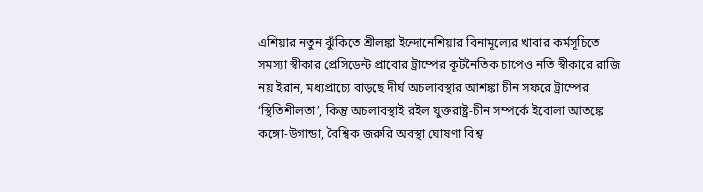এশিয়ার নতুন ঝুঁকিতে শ্রীলঙ্কা ইন্দোনেশিয়ার বিনামূল্যের খাবার কর্মসূচিতে সমস্যা স্বীকার প্রেসিডেন্ট প্রাবোর ট্রাম্পের কূটনৈতিক চাপেও নতি স্বীকারে রাজি নয় ইরান, মধ্যপ্রাচ্যে বাড়ছে দীর্ঘ অচলাবস্থার আশঙ্কা চীন সফরে ট্রাম্পের ‘স্থিতিশীলতা’, কিন্তু অচলাবস্থাই রইল যুক্তরাষ্ট্র-চীন সম্পর্কে ইবোলা আতঙ্কে কঙ্গো-উগান্ডা, বৈশ্বিক জরুরি অবস্থা ঘোষণা বিশ্ব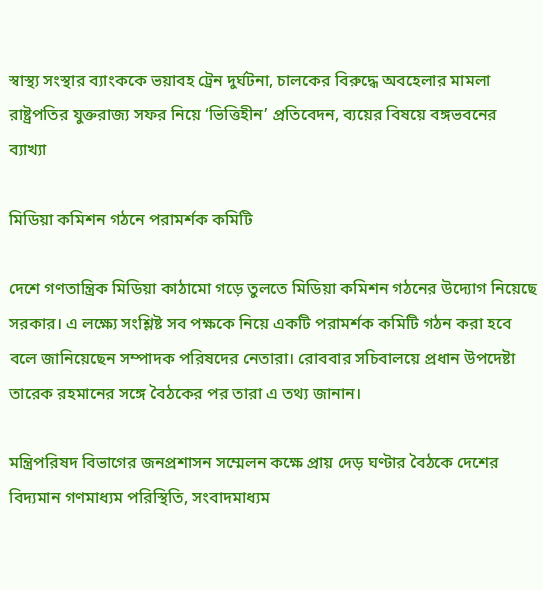স্বাস্থ্য সংস্থার ব্যাংককে ভয়াবহ ট্রেন দুর্ঘটনা, চালকের বিরুদ্ধে অবহেলার মামলা রাষ্ট্রপতির যুক্তরাজ্য সফর নিয়ে ‘ভিত্তিহীন’ প্রতিবেদন, ব্যয়ের বিষয়ে বঙ্গভবনের ব্যাখ্যা

মিডিয়া কমিশন গঠনে পরামর্শক কমিটি

দেশে গণতান্ত্রিক মিডিয়া কাঠামো গড়ে তুলতে মিডিয়া কমিশন গঠনের উদ্যোগ নিয়েছে সরকার। এ লক্ষ্যে সংশ্লিষ্ট সব পক্ষকে নিয়ে একটি পরামর্শক কমিটি গঠন করা হবে বলে জানিয়েছেন সম্পাদক পরিষদের নেতারা। রোববার সচিবালয়ে প্রধান উপদেষ্টা তারেক রহমানের সঙ্গে বৈঠকের পর তারা এ তথ্য জানান।

মন্ত্রিপরিষদ বিভাগের জনপ্রশাসন সম্মেলন কক্ষে প্রায় দেড় ঘণ্টার বৈঠকে দেশের বিদ্যমান গণমাধ্যম পরিস্থিতি, সংবাদমাধ্যম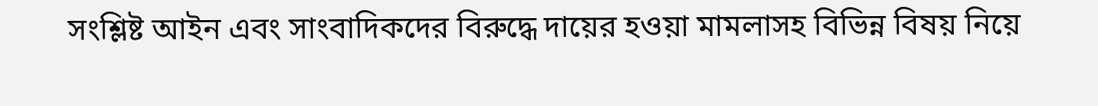সংশ্লিষ্ট আইন এবং সাংবাদিকদের বিরুদ্ধে দায়ের হওয়া মামলাসহ বিভিন্ন বিষয় নিয়ে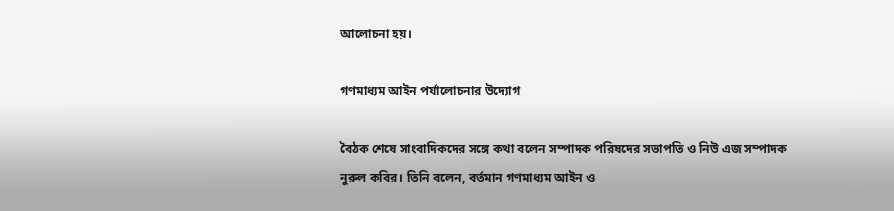আলোচনা হয়।

গণমাধ্যম আইন পর্যালোচনার উদ্যোগ

বৈঠক শেষে সাংবাদিকদের সঙ্গে কথা বলেন সম্পাদক পরিষদের সভাপতি ও নিউ এজ সম্পাদক নুরুল কবির। তিনি বলেন, বর্তমান গণমাধ্যম আইন ও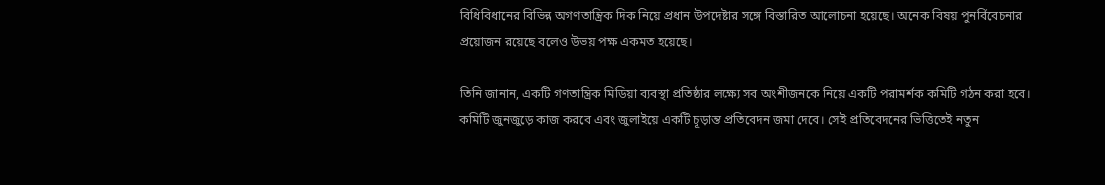বিধিবিধানের বিভিন্ন অগণতান্ত্রিক দিক নিয়ে প্রধান উপদেষ্টার সঙ্গে বিস্তারিত আলোচনা হয়েছে। অনেক বিষয় পুনর্বিবেচনার প্রয়োজন রয়েছে বলেও উভয় পক্ষ একমত হয়েছে।

তিনি জানান, একটি গণতান্ত্রিক মিডিয়া ব্যবস্থা প্রতিষ্ঠার লক্ষ্যে সব অংশীজনকে নিয়ে একটি পরামর্শক কমিটি গঠন করা হবে। কমিটি জুনজুড়ে কাজ করবে এবং জুলাইয়ে একটি চূড়ান্ত প্রতিবেদন জমা দেবে। সেই প্রতিবেদনের ভিত্তিতেই নতুন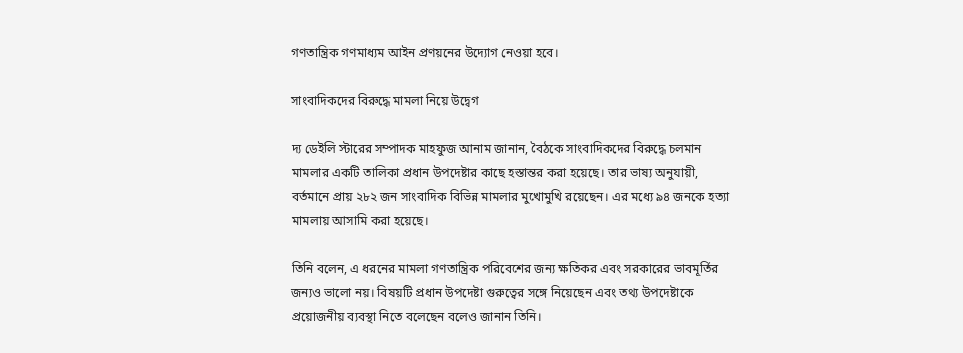গণতান্ত্রিক গণমাধ্যম আইন প্রণয়নের উদ্যোগ নেওয়া হবে।

সাংবাদিকদের বিরুদ্ধে মামলা নিয়ে উদ্বেগ

দ্য ডেইলি স্টারের সম্পাদক মাহফুজ আনাম জানান, বৈঠকে সাংবাদিকদের বিরুদ্ধে চলমান মামলার একটি তালিকা প্রধান উপদেষ্টার কাছে হস্তান্তর করা হয়েছে। তার ভাষ্য অনুযায়ী, বর্তমানে প্রায় ২৮২ জন সাংবাদিক বিভিন্ন মামলার মুখোমুখি রয়েছেন। এর মধ্যে ৯৪ জনকে হত্যা মামলায় আসামি করা হয়েছে।

তিনি বলেন, এ ধরনের মামলা গণতান্ত্রিক পরিবেশের জন্য ক্ষতিকর এবং সরকারের ভাবমূর্তির জন্যও ভালো নয়। বিষয়টি প্রধান উপদেষ্টা গুরুত্বের সঙ্গে নিয়েছেন এবং তথ্য উপদেষ্টাকে প্রয়োজনীয় ব্যবস্থা নিতে বলেছেন বলেও জানান তিনি।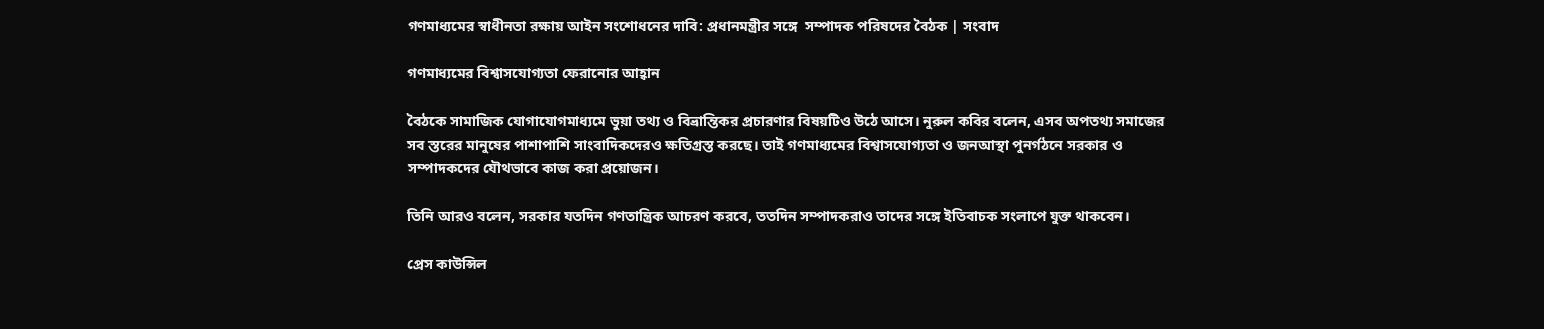গণমাধ্যমের স্বাধীনতা রক্ষায় আইন সংশোধনের দাবি: প্রধানমন্ত্রীর সঙ্গে  সম্পাদক পরিষদের বৈঠক | সংবাদ

গণমাধ্যমের বিশ্বাসযোগ্যতা ফেরানোর আহ্বান

বৈঠকে সামাজিক যোগাযোগমাধ্যমে ভুয়া তথ্য ও বিভ্রান্তিকর প্রচারণার বিষয়টিও উঠে আসে। নুরুল কবির বলেন, এসব অপতথ্য সমাজের সব স্তরের মানুষের পাশাপাশি সাংবাদিকদেরও ক্ষতিগ্রস্ত করছে। তাই গণমাধ্যমের বিশ্বাসযোগ্যতা ও জনআস্থা পুনর্গঠনে সরকার ও সম্পাদকদের যৌথভাবে কাজ করা প্রয়োজন।

তিনি আরও বলেন, সরকার যতদিন গণতান্ত্রিক আচরণ করবে, ততদিন সম্পাদকরাও তাদের সঙ্গে ইতিবাচক সংলাপে যুক্ত থাকবেন।

প্রেস কাউন্সিল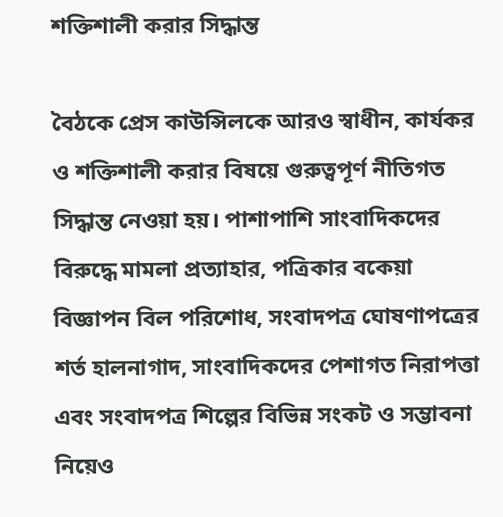শক্তিশালী করার সিদ্ধান্ত

বৈঠকে প্রেস কাউন্সিলকে আরও স্বাধীন, কার্যকর ও শক্তিশালী করার বিষয়ে গুরুত্বপূর্ণ নীতিগত সিদ্ধান্ত নেওয়া হয়। পাশাপাশি সাংবাদিকদের বিরুদ্ধে মামলা প্রত্যাহার, পত্রিকার বকেয়া বিজ্ঞাপন বিল পরিশোধ, সংবাদপত্র ঘোষণাপত্রের শর্ত হালনাগাদ, সাংবাদিকদের পেশাগত নিরাপত্তা এবং সংবাদপত্র শিল্পের বিভিন্ন সংকট ও সম্ভাবনা নিয়েও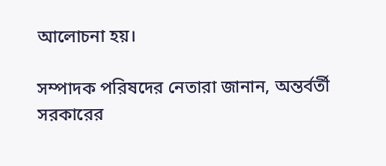আলোচনা হয়।

সম্পাদক পরিষদের নেতারা জানান, অন্তর্বর্তী সরকারের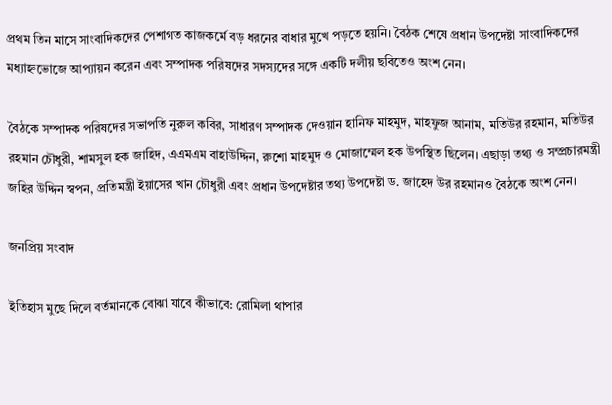প্রথম তিন মাসে সাংবাদিকদের পেশাগত কাজকর্মে বড় ধরনের বাধার মুখে পড়তে হয়নি। বৈঠক শেষে প্রধান উপদেষ্টা সাংবাদিকদের মধ্যাহ্নভোজে আপ্যায়ন করেন এবং সম্পাদক পরিষদের সদস্যদের সঙ্গে একটি দলীয় ছবিতেও অংশ নেন।

বৈঠকে সম্পাদক পরিষদের সভাপতি নুরুল কবির, সাধারণ সম্পাদক দেওয়ান হানিফ মাহমুদ, মাহফুজ আনাম, মতিউর রহমান, মতিউর রহমান চৌধুরী, শামসুল হক জাহিদ, এএমএম বাহাউদ্দিন, রুশো মাহমুদ ও মোজাম্মেল হক উপস্থিত ছিলেন। এছাড়া তথ্য ও সম্প্রচারমন্ত্রী জহির উদ্দিন স্বপন, প্রতিমন্ত্রী ইয়াসের খান চৌধুরী এবং প্রধান উপদেষ্টার তথ্য উপদেষ্টা ড. জাহেদ উর রহমানও বৈঠকে অংশ নেন।

জনপ্রিয় সংবাদ

ইতিহাস মুছে দিলে বর্তমানকে বোঝা যাবে কীভাবে: রোমিলা থাপার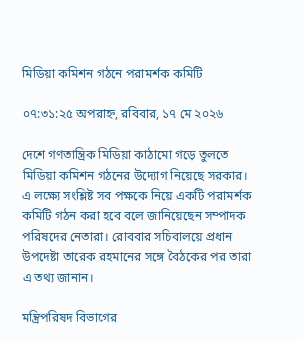মিডিয়া কমিশন গঠনে পরামর্শক কমিটি

০৭:৩১:২৫ অপরাহ্ন, রবিবার, ১৭ মে ২০২৬

দেশে গণতান্ত্রিক মিডিয়া কাঠামো গড়ে তুলতে মিডিয়া কমিশন গঠনের উদ্যোগ নিয়েছে সরকার। এ লক্ষ্যে সংশ্লিষ্ট সব পক্ষকে নিয়ে একটি পরামর্শক কমিটি গঠন করা হবে বলে জানিয়েছেন সম্পাদক পরিষদের নেতারা। রোববার সচিবালয়ে প্রধান উপদেষ্টা তারেক রহমানের সঙ্গে বৈঠকের পর তারা এ তথ্য জানান।

মন্ত্রিপরিষদ বিভাগের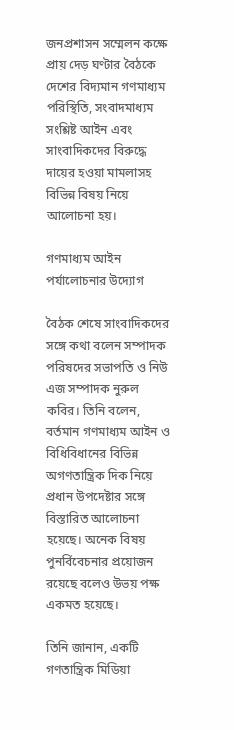জনপ্রশাসন সম্মেলন কক্ষে প্রায় দেড় ঘণ্টার বৈঠকে দেশের বিদ্যমান গণমাধ্যম পরিস্থিতি, সংবাদমাধ্যম সংশ্লিষ্ট আইন এবং সাংবাদিকদের বিরুদ্ধে দায়ের হওয়া মামলাসহ বিভিন্ন বিষয় নিয়ে আলোচনা হয়।

গণমাধ্যম আইন পর্যালোচনার উদ্যোগ

বৈঠক শেষে সাংবাদিকদের সঙ্গে কথা বলেন সম্পাদক পরিষদের সভাপতি ও নিউ এজ সম্পাদক নুরুল কবির। তিনি বলেন, বর্তমান গণমাধ্যম আইন ও বিধিবিধানের বিভিন্ন অগণতান্ত্রিক দিক নিয়ে প্রধান উপদেষ্টার সঙ্গে বিস্তারিত আলোচনা হয়েছে। অনেক বিষয় পুনর্বিবেচনার প্রয়োজন রয়েছে বলেও উভয় পক্ষ একমত হয়েছে।

তিনি জানান, একটি গণতান্ত্রিক মিডিয়া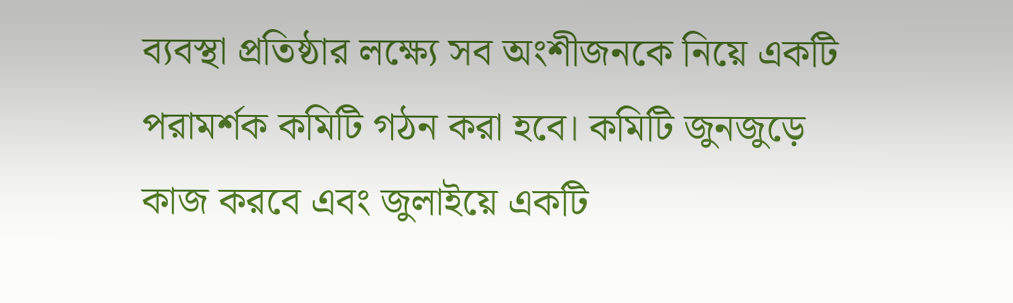ব্যবস্থা প্রতিষ্ঠার লক্ষ্যে সব অংশীজনকে নিয়ে একটি পরামর্শক কমিটি গঠন করা হবে। কমিটি জুনজুড়ে কাজ করবে এবং জুলাইয়ে একটি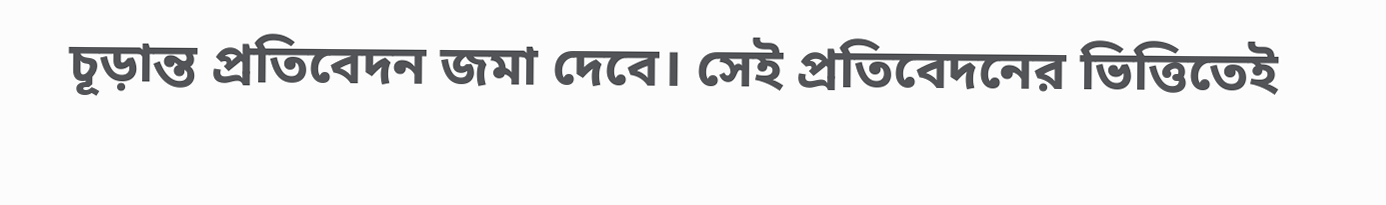চূড়ান্ত প্রতিবেদন জমা দেবে। সেই প্রতিবেদনের ভিত্তিতেই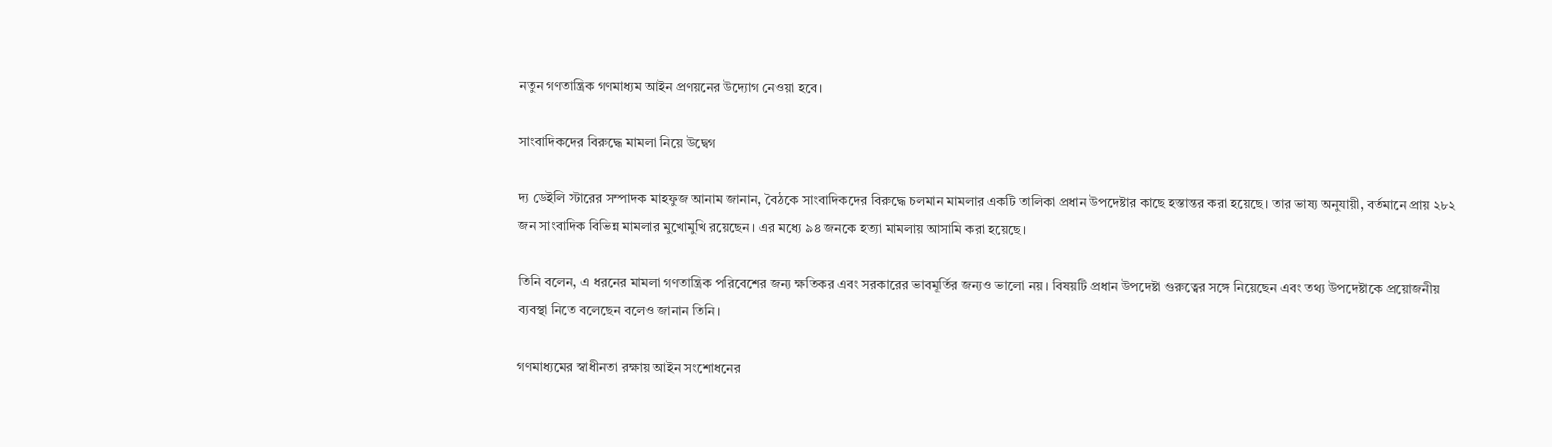নতুন গণতান্ত্রিক গণমাধ্যম আইন প্রণয়নের উদ্যোগ নেওয়া হবে।

সাংবাদিকদের বিরুদ্ধে মামলা নিয়ে উদ্বেগ

দ্য ডেইলি স্টারের সম্পাদক মাহফুজ আনাম জানান, বৈঠকে সাংবাদিকদের বিরুদ্ধে চলমান মামলার একটি তালিকা প্রধান উপদেষ্টার কাছে হস্তান্তর করা হয়েছে। তার ভাষ্য অনুযায়ী, বর্তমানে প্রায় ২৮২ জন সাংবাদিক বিভিন্ন মামলার মুখোমুখি রয়েছেন। এর মধ্যে ৯৪ জনকে হত্যা মামলায় আসামি করা হয়েছে।

তিনি বলেন, এ ধরনের মামলা গণতান্ত্রিক পরিবেশের জন্য ক্ষতিকর এবং সরকারের ভাবমূর্তির জন্যও ভালো নয়। বিষয়টি প্রধান উপদেষ্টা গুরুত্বের সঙ্গে নিয়েছেন এবং তথ্য উপদেষ্টাকে প্রয়োজনীয় ব্যবস্থা নিতে বলেছেন বলেও জানান তিনি।

গণমাধ্যমের স্বাধীনতা রক্ষায় আইন সংশোধনের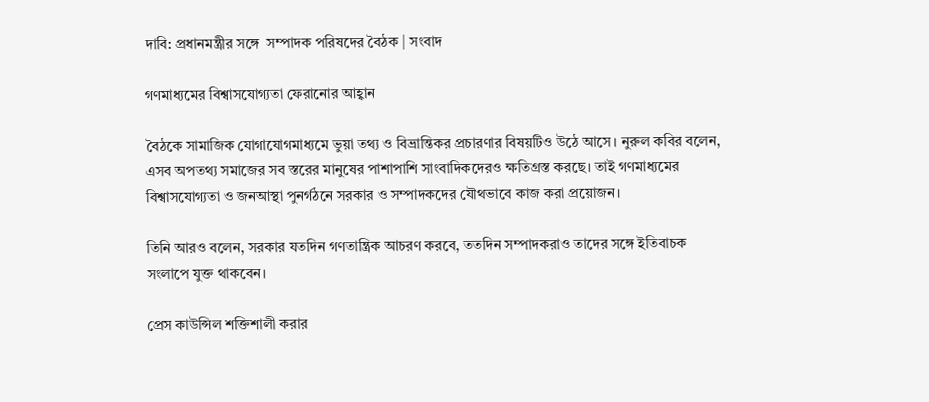দাবি: প্রধানমন্ত্রীর সঙ্গে  সম্পাদক পরিষদের বৈঠক | সংবাদ

গণমাধ্যমের বিশ্বাসযোগ্যতা ফেরানোর আহ্বান

বৈঠকে সামাজিক যোগাযোগমাধ্যমে ভুয়া তথ্য ও বিভ্রান্তিকর প্রচারণার বিষয়টিও উঠে আসে। নুরুল কবির বলেন, এসব অপতথ্য সমাজের সব স্তরের মানুষের পাশাপাশি সাংবাদিকদেরও ক্ষতিগ্রস্ত করছে। তাই গণমাধ্যমের বিশ্বাসযোগ্যতা ও জনআস্থা পুনর্গঠনে সরকার ও সম্পাদকদের যৌথভাবে কাজ করা প্রয়োজন।

তিনি আরও বলেন, সরকার যতদিন গণতান্ত্রিক আচরণ করবে, ততদিন সম্পাদকরাও তাদের সঙ্গে ইতিবাচক সংলাপে যুক্ত থাকবেন।

প্রেস কাউন্সিল শক্তিশালী করার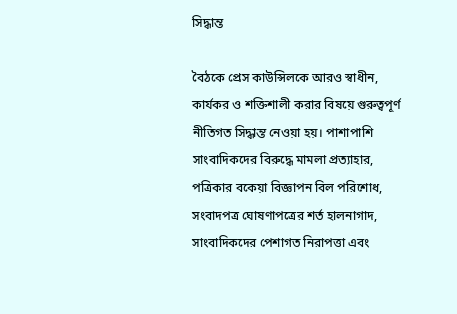সিদ্ধান্ত

বৈঠকে প্রেস কাউন্সিলকে আরও স্বাধীন, কার্যকর ও শক্তিশালী করার বিষয়ে গুরুত্বপূর্ণ নীতিগত সিদ্ধান্ত নেওয়া হয়। পাশাপাশি সাংবাদিকদের বিরুদ্ধে মামলা প্রত্যাহার, পত্রিকার বকেয়া বিজ্ঞাপন বিল পরিশোধ, সংবাদপত্র ঘোষণাপত্রের শর্ত হালনাগাদ, সাংবাদিকদের পেশাগত নিরাপত্তা এবং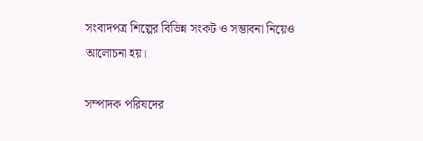সংবাদপত্র শিল্পের বিভিন্ন সংকট ও সম্ভাবনা নিয়েও আলোচনা হয়।

সম্পাদক পরিষদের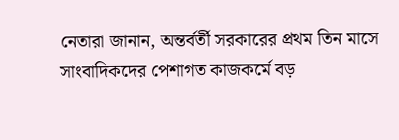নেতারা জানান, অন্তর্বর্তী সরকারের প্রথম তিন মাসে সাংবাদিকদের পেশাগত কাজকর্মে বড়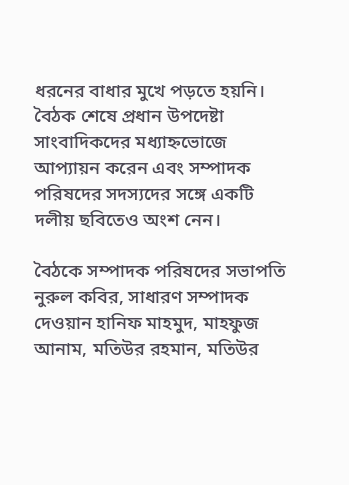ধরনের বাধার মুখে পড়তে হয়নি। বৈঠক শেষে প্রধান উপদেষ্টা সাংবাদিকদের মধ্যাহ্নভোজে আপ্যায়ন করেন এবং সম্পাদক পরিষদের সদস্যদের সঙ্গে একটি দলীয় ছবিতেও অংশ নেন।

বৈঠকে সম্পাদক পরিষদের সভাপতি নুরুল কবির, সাধারণ সম্পাদক দেওয়ান হানিফ মাহমুদ, মাহফুজ আনাম, মতিউর রহমান, মতিউর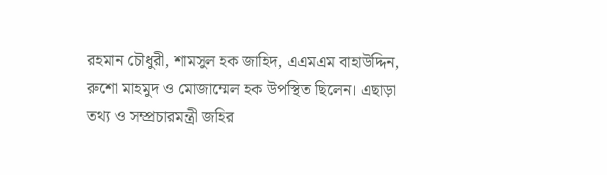রহমান চৌধুরী, শামসুল হক জাহিদ, এএমএম বাহাউদ্দিন, রুশো মাহমুদ ও মোজাম্মেল হক উপস্থিত ছিলেন। এছাড়া তথ্য ও সম্প্রচারমন্ত্রী জহির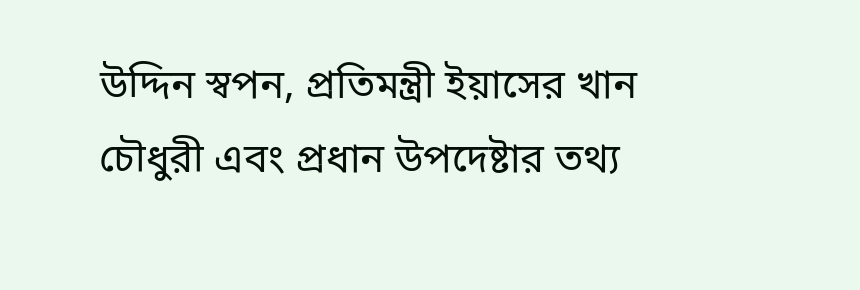উদ্দিন স্বপন, প্রতিমন্ত্রী ইয়াসের খান চৌধুরী এবং প্রধান উপদেষ্টার তথ্য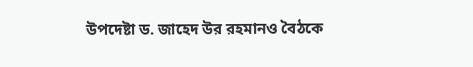উপদেষ্টা ড. জাহেদ উর রহমানও বৈঠকে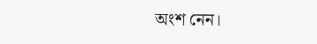অংশ নেন।